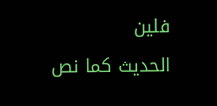فلين
الحديث كما نص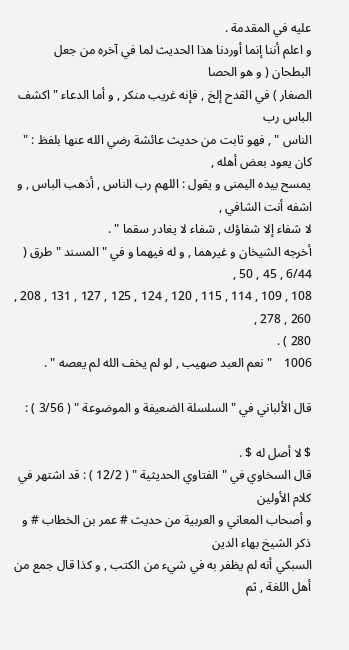عليه في المقدمة .
و اعلم أننا إنما أوردنا هذا الحديث لما في آخره من جعل البطحان ( و هو الحصا
الصغار ) في القدح إلخ , فإنه غريب منكر , و أما الدعاء " اكشف الباس رب
الناس " , فهو ثابت من حديث عائشة رضي الله عنها بلفظ : " كان يعود بعض أهله ,
يمسح بيده اليمنى و يقول : اللهم رب الناس , أذهب الباس , و اشفه أنت الشافي ,
لا شفاء إلا شفاؤك , شفاء لا يغادر سقما " .
أخرجه الشيخان و غيرهما , و له فيهما و في " المسند " طرق ( 6/44 , 45 , 50 ,
108 , 109 , 114 , 115 , 120 , 124 , 125 , 127 , 131 , 208 , 260 , 278 ,
280 ) .
1006    " نعم العبد صهيب , لو لم يخف الله لم يعصه " .

قال الألباني في " السلسلة الضعيفة و الموضوعة " ( 3/56 ) :

$ لا أصل له $ .
قال السخاوي في " الفتاوي الحديثية " ( 12/2 ) : قد اشتهر في كلام الأولين
و أصحاب المعاني و العربية من حديث # عمر بن الخطاب # و ذكر الشيخ بهاء الدين
السبكي أنه لم يظفر به في شيء من الكتب , و كذا قال جمع من أهل اللغة , ثم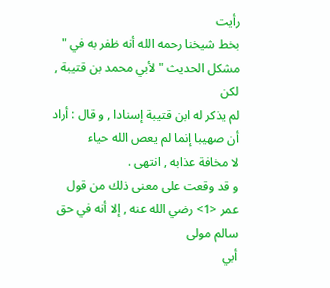رأيت
بخط شيخنا رحمه الله أنه ظفر به في " مشكل الحديث " لأبي محمد بن قتيبة , لكن
لم يذكر له ابن قتيبة إسنادا , و قال : أراد أن صهيبا إنما لم يعص الله حياء
لا مخافة عذابه , انتهى .
و قد وقعت على معنى ذلك من قول عمر <1> رضي الله عنه , إلا أنه في حق سالم مولى
أبي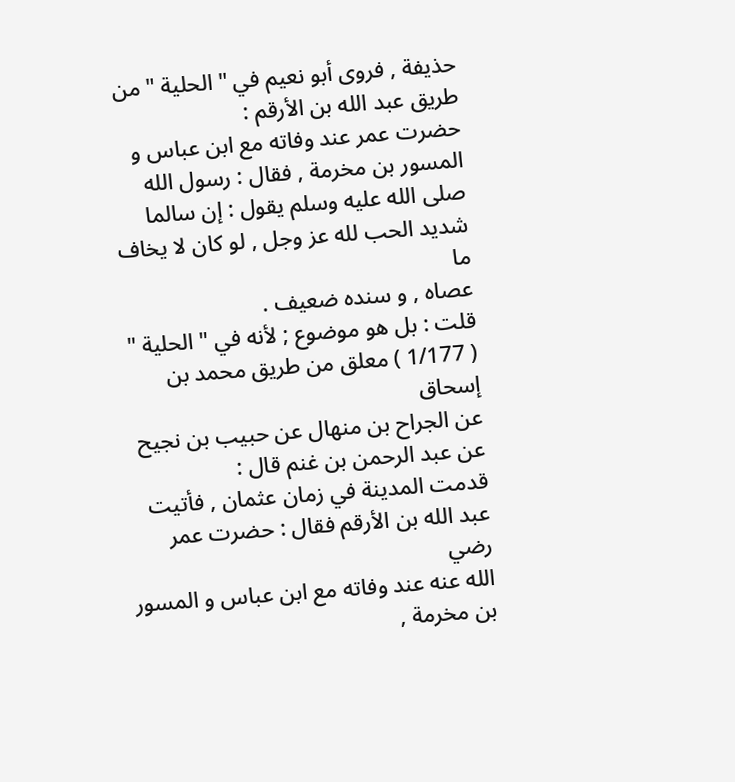حذيفة , فروى أبو نعيم في " الحلية " من طريق عبد الله بن الأرقم :
حضرت عمر عند وفاته مع ابن عباس و المسور بن مخرمة , فقال : رسول الله
صلى الله عليه وسلم يقول : إن سالما شديد الحب لله عز وجل , لو كان لا يخاف ما
عصاه , و سنده ضعيف .
قلت : بل هو موضوع ; لأنه في " الحلية " ( 1/177 ) معلق من طريق محمد بن إسحاق
عن الجراح بن منهال عن حبيب بن نجيح عن عبد الرحمن بن غنم قال :
قدمت المدينة في زمان عثمان , فأتيت عبد الله بن الأرقم فقال : حضرت عمر رضي
الله عنه عند وفاته مع ابن عباس و المسور بن مخرمة ,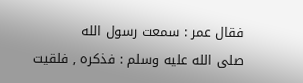فقال عمر : سمعت رسول الله
صلى الله عليه وسلم : فذكره , فلقيت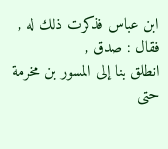ابن عباس فذكرت ذلك له , فقال : صدق ,
انطلق بنا إلى المسور بن مخرمة حتى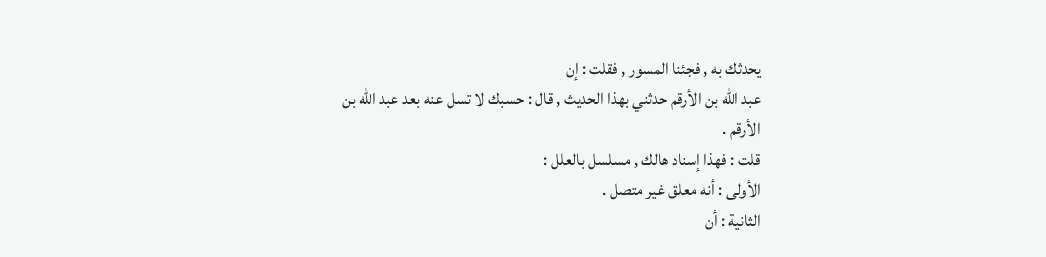يحدثك به , فجئنا المسور , فقلت : إن
عبد الله بن الأرقم حدثني بهذا الحديث , قال : حسبك لا تسل عنه بعد عبد الله بن
الأرقم .
قلت : فهذا إسناد هالك , مسلسل بالعلل :
الأولى : أنه معلق غير متصل .
الثانية : أن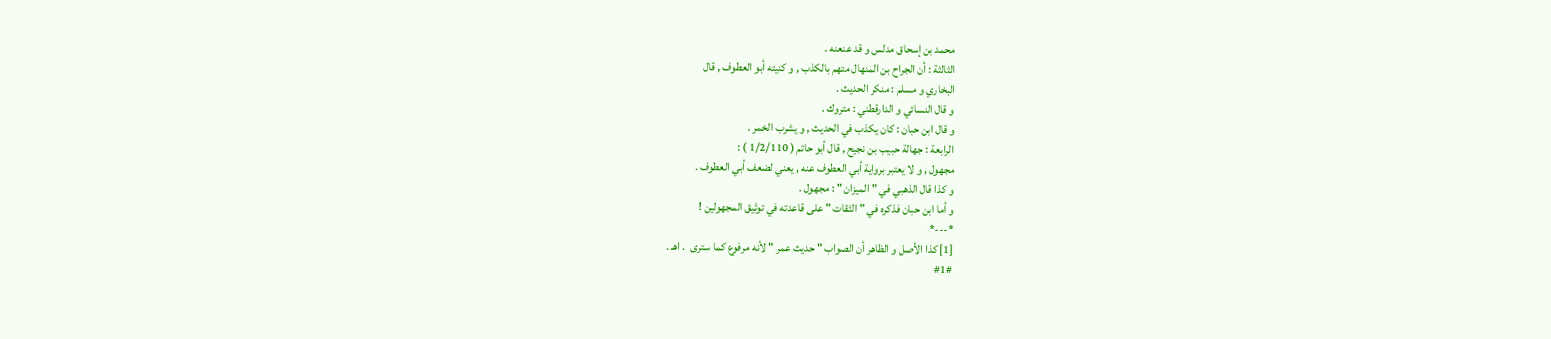محمد بن إسحاق مدلس و قد عنعنه .
الثالثة : أن الجراح بن المنهال متهم بالكذب , و كنيته أبو العطوف , قال
البخاري و مسلم : منكر الحديث .
و قال النسائي و الدارقطني : متروك .
و قال ابن حبان : كان يكذب في الحديث , و يشرب الخمر .
الرابعة : جهالة حبيب بن نجيح , قال أبو حاتم ( 1/2/110 ) :
مجهول , و لا يعتبر برواية أبي العطوف عنه , يعني لضعف أبي العطوف .
و كذا قال الذهبي في " الميزان " : مجهول .
و أما ابن حبان فذكره في " الثقات " على قاعدته في توثيق المجهولين !
*---*
[1] كذا الأصل و الظاهر أن الصواب " حديث عمر " لأنه مرفوع كما سترى  . اهـ .
#1#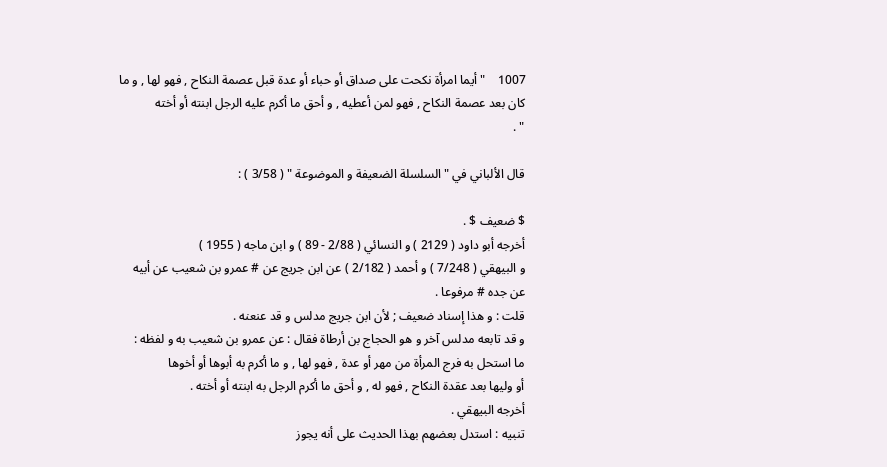1007    " أيما امرأة نكحت على صداق أو حباء أو عدة قبل عصمة النكاح , فهو لها , و ما
كان بعد عصمة النكاح , فهو لمن أعطيه , و أحق ما أكرم عليه الرجل ابنته أو أخته
" .

قال الألباني في " السلسلة الضعيفة و الموضوعة " ( 3/58 ) :

$ ضعيف $ .
أخرجه أبو داود ( 2129 ) و النسائي ( 2/88 - 89 ) و ابن ماجه ( 1955 )
و البيهقي ( 7/248 ) و أحمد ( 2/182 ) عن ابن جريج عن # عمرو بن شعيب عن أبيه
عن جده # مرفوعا .
قلت : و هذا إسناد ضعيف ; لأن ابن جريج مدلس و قد عنعنه .
و قد تابعه مدلس آخر و هو الحجاج بن أرطاة فقال : عن عمرو بن شعيب به و لفظه :
ما استحل به فرج المرأة من مهر أو عدة , فهو لها , و ما أكرم به أبوها أو أخوها
أو وليها بعد عقدة النكاح , فهو له , و أحق ما أكرم الرجل به ابنته أو أخته .
أخرجه البيهقي .
تنبيه : استدل بعضهم بهذا الحديث على أنه يجوز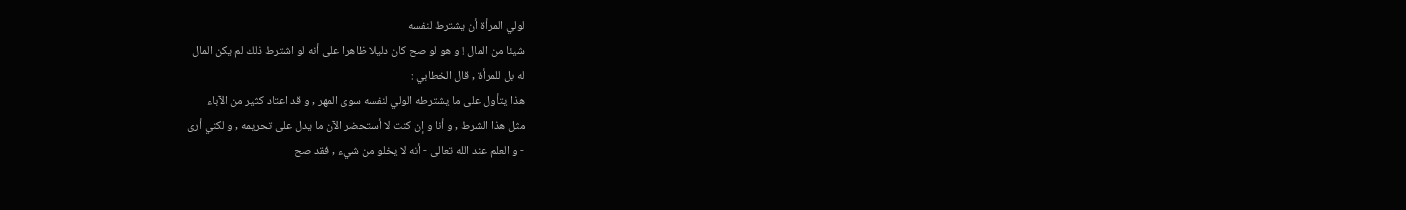لولي المرأة أن يشترط لنفسه
شيئا من المال ! و هو لو صح كان دليلا ظاهرا على أنه لو اشترط ذلك لم يكن المال
له بل للمرأة , قال الخطابي :
هذا يتأول على ما يشترطه الولي لنفسه سوى المهر , و قد اعتاد كثير من الآباء
مثل هذا الشرط , و أنا و إن كنت لا أستحضر الآن ما يدل على تحريمه , و لكني أرى
- و العلم عند الله تعالى - أنه لا يخلو من شيء , فقد صح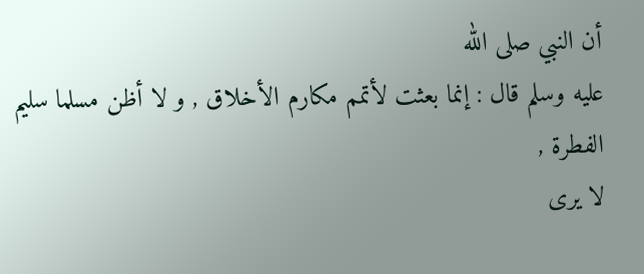أن النبي صلى الله
عليه وسلم قال : إنما بعثت لأتمم مكارم الأخلاق , و لا أظن مسلما سليم الفطرة ,
لا يرى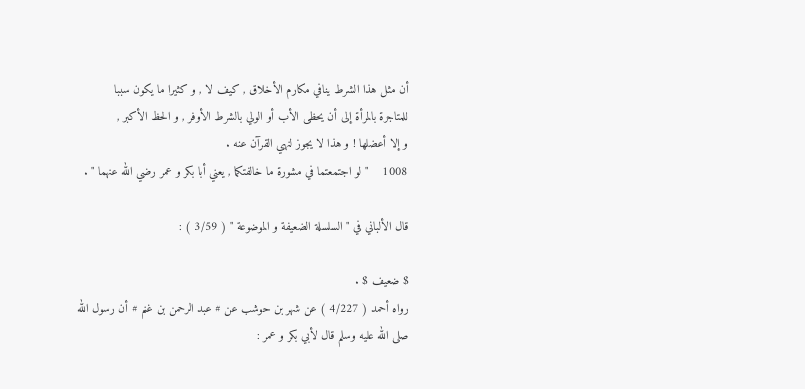أن مثل هذا الشرط ينافي مكارم الأخلاق , كيف لا , و كثيرا ما يكون سببا
للمتاجرة بالمرأة إلى أن يحظى الأب أو الولي بالشرط الأوفر , و الحظ الأكبر ,
و إلا أعضلها ! و هذا لا يجوز لنهي القرآن عنه .
1008    " لو اجتمعتما في مشورة ما خالفتكما , يعني أبا بكر و عمر رضي الله عنهما " .

قال الألباني في " السلسلة الضعيفة و الموضوعة " ( 3/59 ) :

$ ضعيف $ .
رواه أحمد ( 4/227 ) عن شهر بن حوشب عن # عبد الرحمن بن غنم # أن رسول الله
صلى الله عليه وسلم قال لأبي بكر و عمر :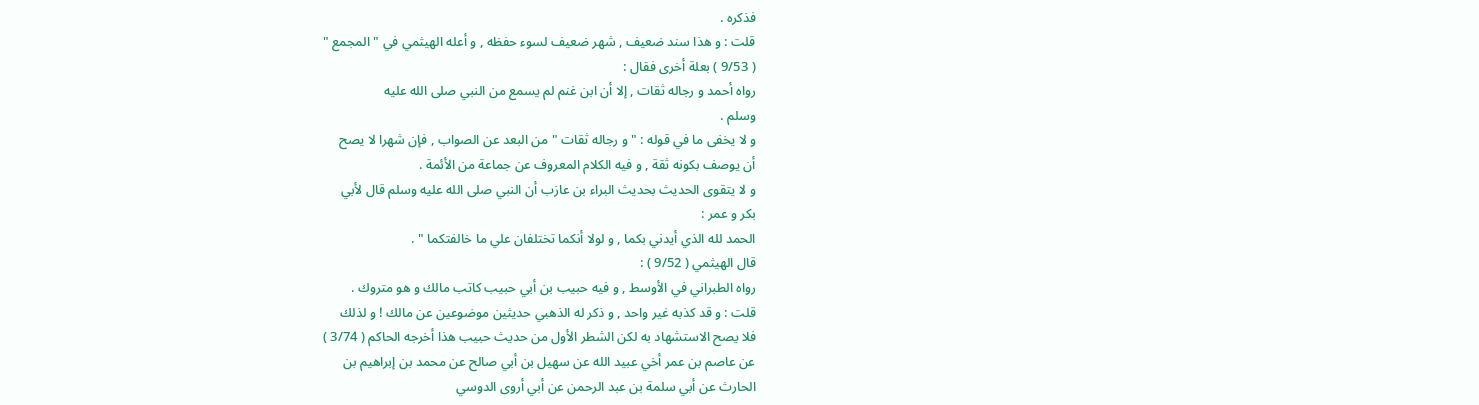فذكره .
قلت : و هذا سند ضعيف , شهر ضعيف لسوء حفظه , و أعله الهيثمي في " المجمع "
( 9/53 ) بعلة أخرى فقال :
رواه أحمد و رجاله ثقات , إلا أن ابن غنم لم يسمع من النبي صلى الله عليه
وسلم .
و لا يخفى ما في قوله : " و رجاله ثقات " من البعد عن الصواب , فإن شهرا لا يصح
أن يوصف بكونه ثقة , و فيه الكلام المعروف عن جماعة من الأئمة .
و لا يتقوى الحديث بحديث البراء بن عازب أن النبي صلى الله عليه وسلم قال لأبي
بكر و عمر :
الحمد لله الذي أيدني بكما , و لولا أنكما تختلفان علي ما خالفتكما " .
قال الهيثمي ( 9/52 ) :
رواه الطبراني في الأوسط , و فيه حبيب بن أبي حبيب كاتب مالك و هو متروك .
قلت : و قد كذبه غير واحد , و ذكر له الذهبي حديثين موضوعين عن مالك ! و لذلك
فلا يصح الاستشهاد به لكن الشطر الأول من حديث حبيب هذا أخرجه الحاكم ( 3/74 )
عن عاصم بن عمر أخي عبيد الله عن سهيل بن أبي صالح عن محمد بن إبراهيم بن
الحارث عن أبي سلمة بن عبد الرحمن عن أبي أروى الدوسي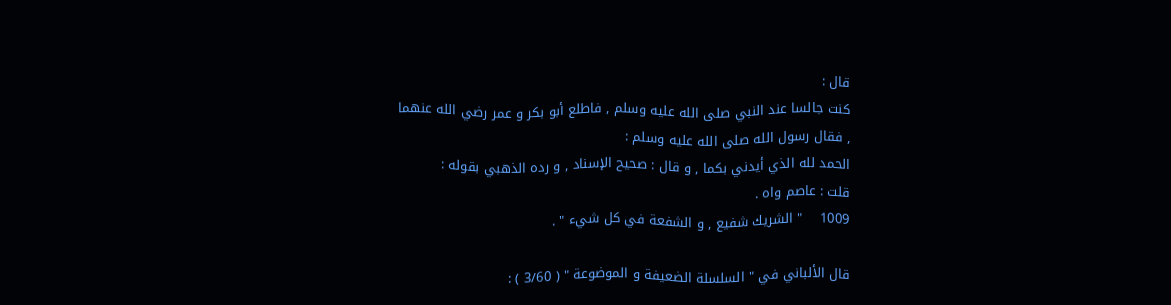قال :
كنت جالسا عند النبي صلى الله عليه وسلم , فاطلع أبو بكر و عمر رضي الله عنهما
, فقال رسول الله صلى الله عليه وسلم :
الحمد لله الذي أيدني بكما , و قال : صحيح الإسناد , و رده الذهبي بقوله :
قلت : عاصم واه .
1009    " الشريك شفيع , و الشفعة في كل شيء " .

قال الألباني في " السلسلة الضعيفة و الموضوعة " ( 3/60 ) :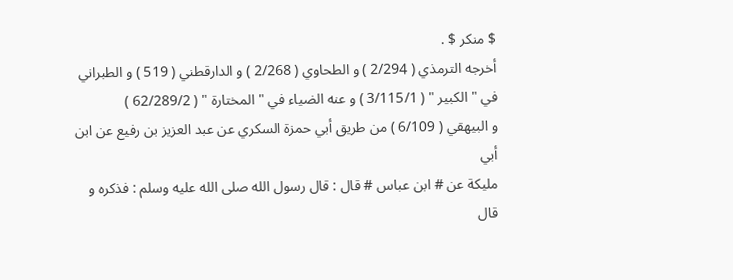$ منكر $ .
أخرجه الترمذي ( 2/294 ) و الطحاوي ( 2/268 ) و الدارقطني ( 519 ) و الطبراني
في " الكبير " ( 3/115/1 ) و عنه الضياء في " المختارة " ( 62/289/2 )
و البيهقي ( 6/109 ) من طريق أبي حمزة السكري عن عبد العزيز بن رفيع عن ابن أبي
مليكة عن # ابن عباس # قال : قال رسول الله صلى الله عليه وسلم : فذكره و قال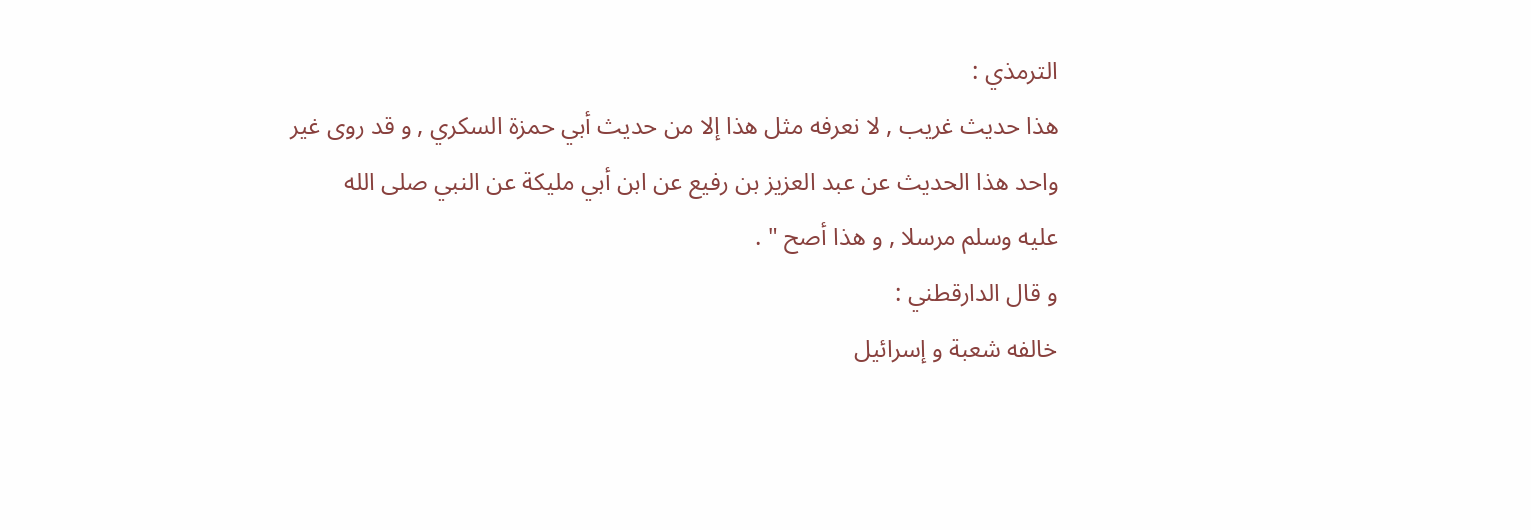الترمذي :
هذا حديث غريب , لا نعرفه مثل هذا إلا من حديث أبي حمزة السكري , و قد روى غير
واحد هذا الحديث عن عبد العزيز بن رفيع عن ابن أبي مليكة عن النبي صلى الله
عليه وسلم مرسلا , و هذا أصح " .
و قال الدارقطني :
خالفه شعبة و إسرائيل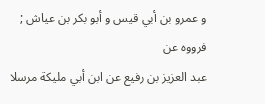و عمرو بن أبي قيس و أبو بكر بن عياش ; فرووه عن
عبد العزيز بن رفيع عن ابن أبي مليكة مرسلا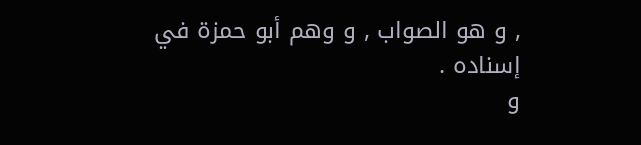, و هو الصواب , و وهم أبو حمزة في
إسناده .
و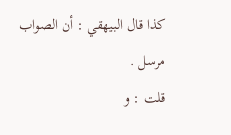كذا قال البيهقي : أن الصواب مرسل .
قلت : و